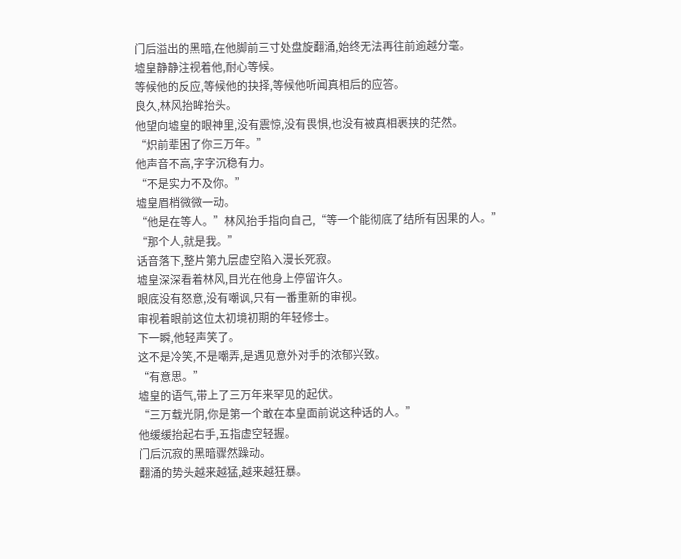门后溢出的黑暗,在他脚前三寸处盘旋翻涌,始终无法再往前逾越分毫。
墟皇静静注视着他,耐心等候。
等候他的反应,等候他的抉择,等候他听闻真相后的应答。
良久,林风抬眸抬头。
他望向墟皇的眼神里,没有震惊,没有畏惧,也没有被真相裹挟的茫然。
“炽前辈困了你三万年。”
他声音不高,字字沉稳有力。
“不是实力不及你。”
墟皇眉梢微微一动。
“他是在等人。”林风抬手指向自己,“等一个能彻底了结所有因果的人。”
“那个人,就是我。”
话音落下,整片第九层虚空陷入漫长死寂。
墟皇深深看着林风,目光在他身上停留许久。
眼底没有怒意,没有嘲讽,只有一番重新的审视。
审视着眼前这位太初境初期的年轻修士。
下一瞬,他轻声笑了。
这不是冷笑,不是嘲弄,是遇见意外对手的浓郁兴致。
“有意思。”
墟皇的语气,带上了三万年来罕见的起伏。
“三万载光阴,你是第一个敢在本皇面前说这种话的人。”
他缓缓抬起右手,五指虚空轻握。
门后沉寂的黑暗骤然躁动。
翻涌的势头越来越猛,越来越狂暴。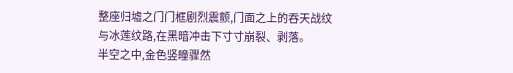整座归墟之门门框剧烈震颤,门面之上的吞天战纹与冰莲纹路,在黑暗冲击下寸寸崩裂、剥落。
半空之中,金色竖瞳骤然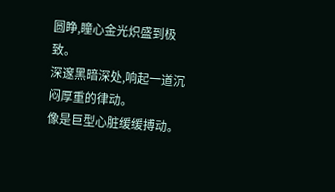圆睁,瞳心金光炽盛到极致。
深邃黑暗深处,响起一道沉闷厚重的律动。
像是巨型心脏缓缓搏动。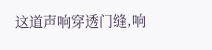这道声响穿透门缝,响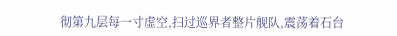彻第九层每一寸虚空,扫过巡界者整片舰队,震荡着石台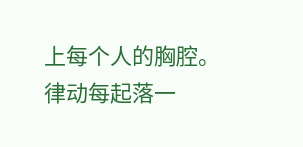上每个人的胸腔。
律动每起落一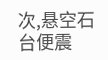次,悬空石台便震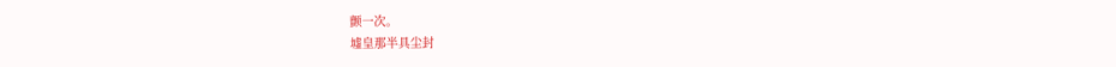颤一次。
墟皇那半具尘封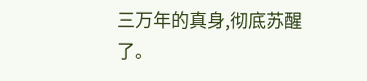三万年的真身,彻底苏醒了。